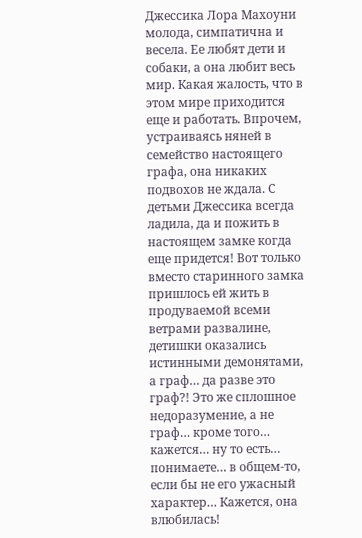Джессика Лора Махоуни молода, симпатична и весела. Ее любят дети и собаки, а она любит весь мир. Какая жалость, что в этом мире приходится еще и работать. Впрочем, устраиваясь няней в семейство настоящего графа, она никаких подвохов не ждала. С детьми Джессика всегда ладила, да и пожить в настоящем замке когда еще придется! Вот только вместо старинного замка пришлось ей жить в продуваемой всеми ветрами развалине, детишки оказались истинными демонятами, а граф… да разве это граф?! Это же сплошное недоразумение, а не граф… кроме того… кажется… ну то есть… понимаете… в общем-то, если бы не его ужасный характер… Кажется, она влюбилась!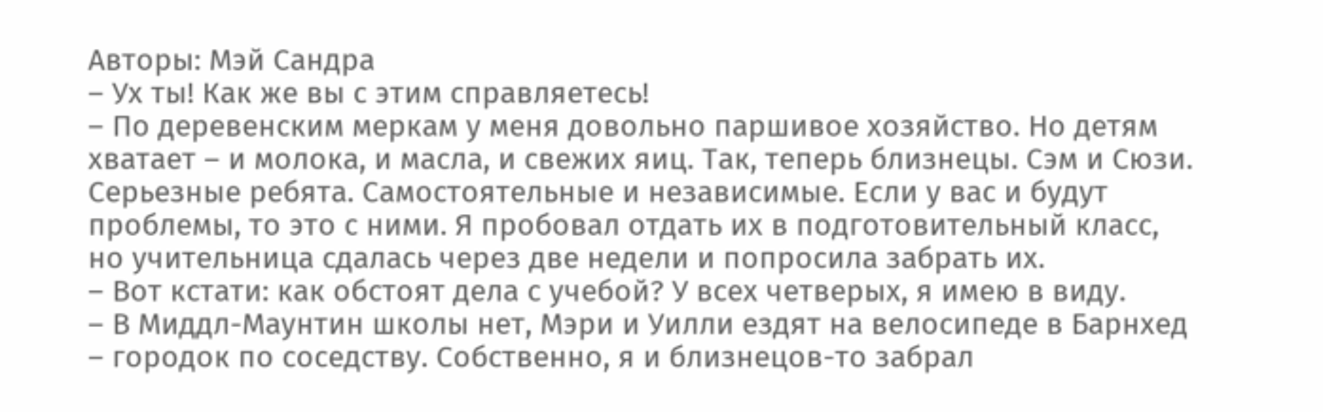Авторы: Мэй Сандра
– Ух ты! Как же вы с этим справляетесь!
– По деревенским меркам у меня довольно паршивое хозяйство. Но детям хватает – и молока, и масла, и свежих яиц. Так, теперь близнецы. Сэм и Сюзи. Серьезные ребята. Самостоятельные и независимые. Если у вас и будут проблемы, то это с ними. Я пробовал отдать их в подготовительный класс, но учительница сдалась через две недели и попросила забрать их.
– Вот кстати: как обстоят дела с учебой? У всех четверых, я имею в виду.
– В Миддл-Маунтин школы нет, Мэри и Уилли ездят на велосипеде в Барнхед – городок по соседству. Собственно, я и близнецов-то забрал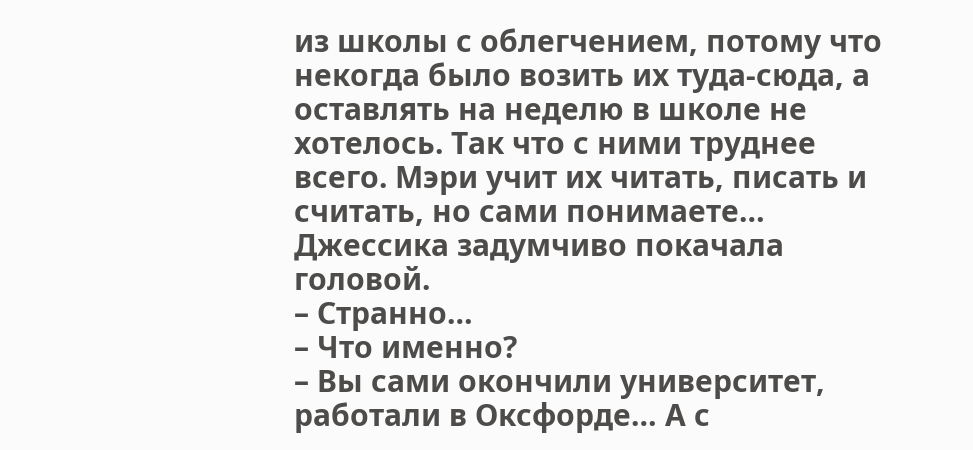из школы с облегчением, потому что некогда было возить их туда-сюда, а оставлять на неделю в школе не хотелось. Так что с ними труднее всего. Мэри учит их читать, писать и считать, но сами понимаете…
Джессика задумчиво покачала головой.
– Странно…
– Что именно?
– Вы сами окончили университет, работали в Оксфорде… А с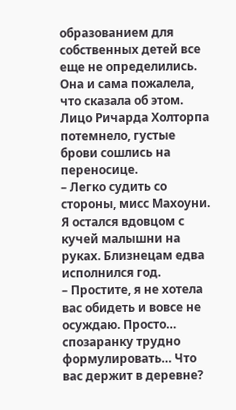образованием для собственных детей все еще не определились.
Она и сама пожалела, что сказала об этом. Лицо Ричарда Холторпа потемнело, густые брови сошлись на переносице.
– Легко судить со стороны, мисс Махоуни. Я остался вдовцом с кучей малышни на руках. Близнецам едва исполнился год.
– Простите, я не хотела вас обидеть и вовсе не осуждаю. Просто… спозаранку трудно формулировать… Что вас держит в деревне?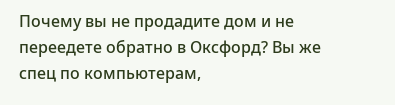Почему вы не продадите дом и не переедете обратно в Оксфорд? Вы же спец по компьютерам,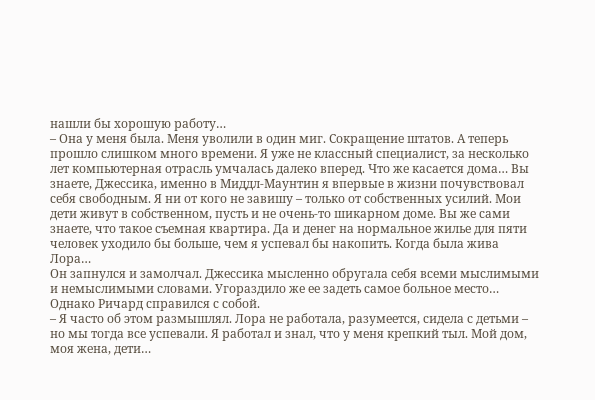нашли бы хорошую работу…
– Она у меня была. Меня уволили в один миг. Сокращение штатов. А теперь прошло слишком много времени. Я уже не классный специалист, за несколько лет компьютерная отрасль умчалась далеко вперед. Что же касается дома… Вы знаете, Джессика, именно в Миддл-Маунтин я впервые в жизни почувствовал себя свободным. Я ни от кого не завишу – только от собственных усилий. Мои дети живут в собственном, пусть и не очень-то шикарном доме. Вы же сами знаете, что такое съемная квартира. Да и денег на нормальное жилье для пяти человек уходило бы больше, чем я успевал бы накопить. Когда была жива Лора…
Он запнулся и замолчал. Джессика мысленно обругала себя всеми мыслимыми и немыслимыми словами. Угораздило же ее задеть самое больное место…
Однако Ричард справился с собой.
– Я часто об этом размышлял. Лора не работала, разумеется, сидела с детьми – но мы тогда все успевали. Я работал и знал, что у меня крепкий тыл. Мой дом, моя жена, дети…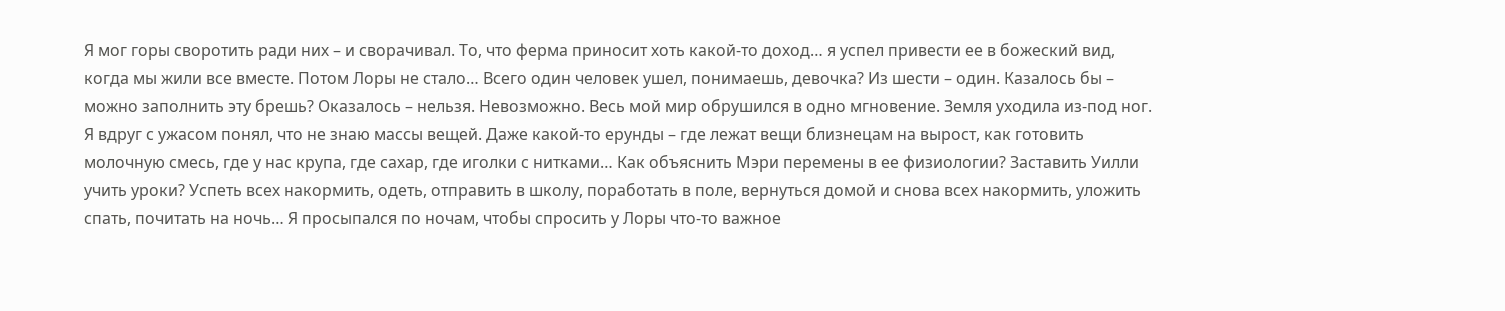Я мог горы своротить ради них – и сворачивал. То, что ферма приносит хоть какой-то доход… я успел привести ее в божеский вид, когда мы жили все вместе. Потом Лоры не стало… Всего один человек ушел, понимаешь, девочка? Из шести – один. Казалось бы – можно заполнить эту брешь? Оказалось – нельзя. Невозможно. Весь мой мир обрушился в одно мгновение. Земля уходила из-под ног. Я вдруг с ужасом понял, что не знаю массы вещей. Даже какой-то ерунды – где лежат вещи близнецам на вырост, как готовить молочную смесь, где у нас крупа, где сахар, где иголки с нитками… Как объяснить Мэри перемены в ее физиологии? Заставить Уилли учить уроки? Успеть всех накормить, одеть, отправить в школу, поработать в поле, вернуться домой и снова всех накормить, уложить спать, почитать на ночь… Я просыпался по ночам, чтобы спросить у Лоры что-то важное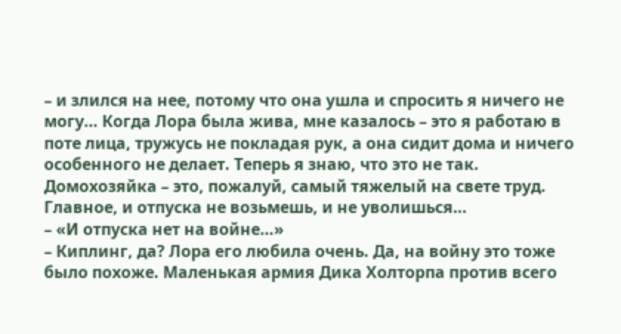– и злился на нее, потому что она ушла и спросить я ничего не могу… Когда Лора была жива, мне казалось – это я работаю в поте лица, тружусь не покладая рук, а она сидит дома и ничего особенного не делает. Теперь я знаю, что это не так. Домохозяйка – это, пожалуй, самый тяжелый на свете труд. Главное, и отпуска не возьмешь, и не уволишься…
– «И отпуска нет на войне…»
– Киплинг, да? Лора его любила очень. Да, на войну это тоже было похоже. Маленькая армия Дика Холторпа против всего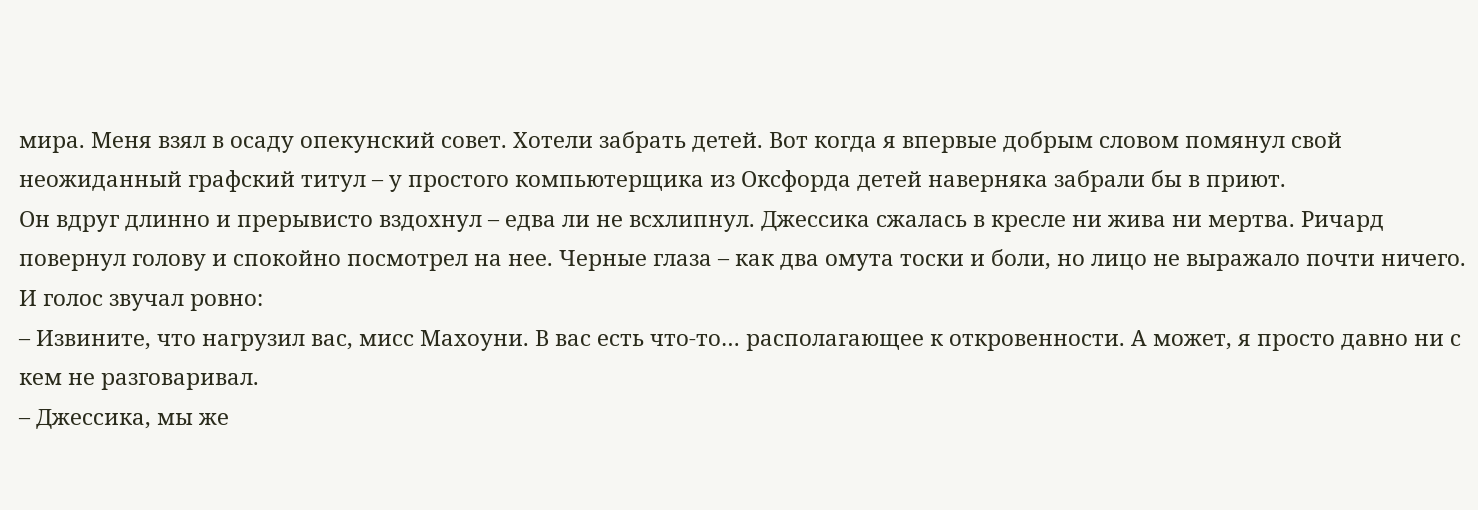мира. Меня взял в осаду опекунский совет. Хотели забрать детей. Вот когда я впервые добрым словом помянул свой неожиданный графский титул – у простого компьютерщика из Оксфорда детей наверняка забрали бы в приют.
Он вдруг длинно и прерывисто вздохнул – едва ли не всхлипнул. Джессика сжалась в кресле ни жива ни мертва. Ричард повернул голову и спокойно посмотрел на нее. Черные глаза – как два омута тоски и боли, но лицо не выражало почти ничего. И голос звучал ровно:
– Извините, что нагрузил вас, мисс Махоуни. В вас есть что-то… располагающее к откровенности. А может, я просто давно ни с кем не разговаривал.
– Джессика, мы же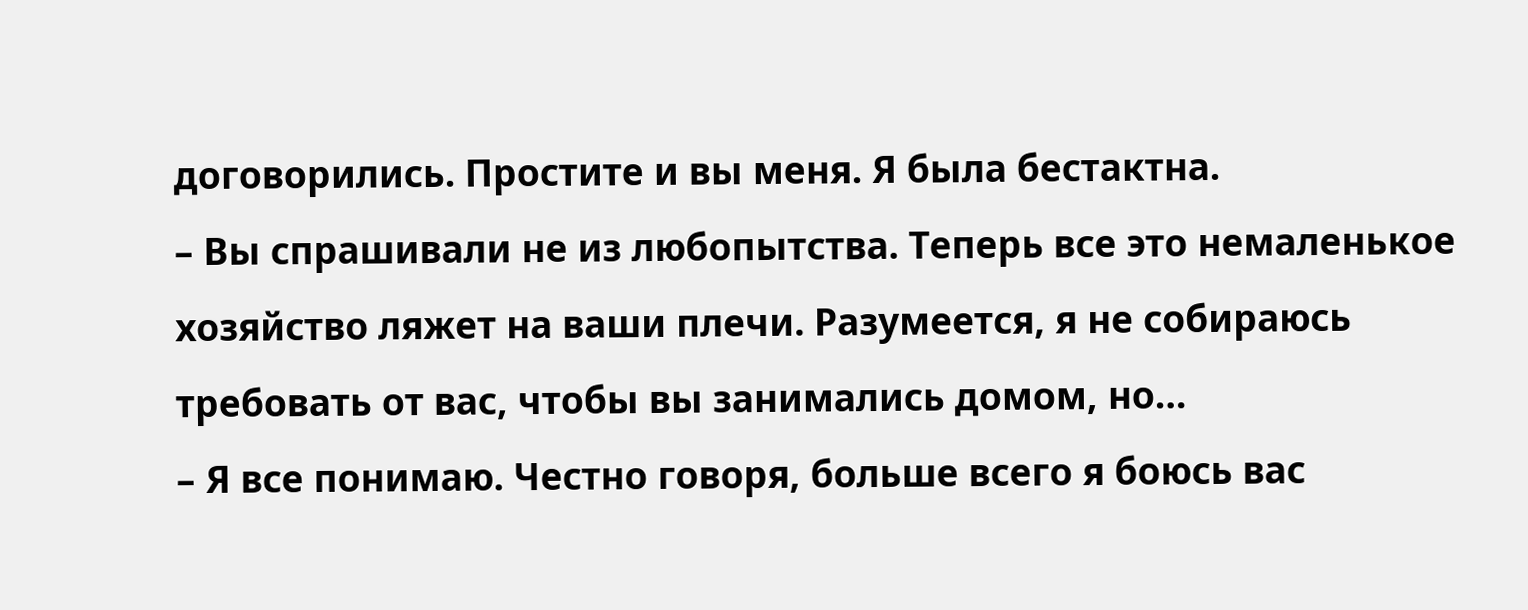договорились. Простите и вы меня. Я была бестактна.
– Вы спрашивали не из любопытства. Теперь все это немаленькое хозяйство ляжет на ваши плечи. Разумеется, я не собираюсь требовать от вас, чтобы вы занимались домом, но…
– Я все понимаю. Честно говоря, больше всего я боюсь вас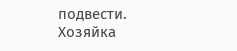подвести. Хозяйка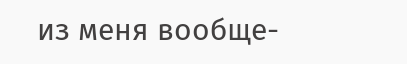из меня вообще-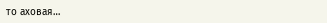то аховая…